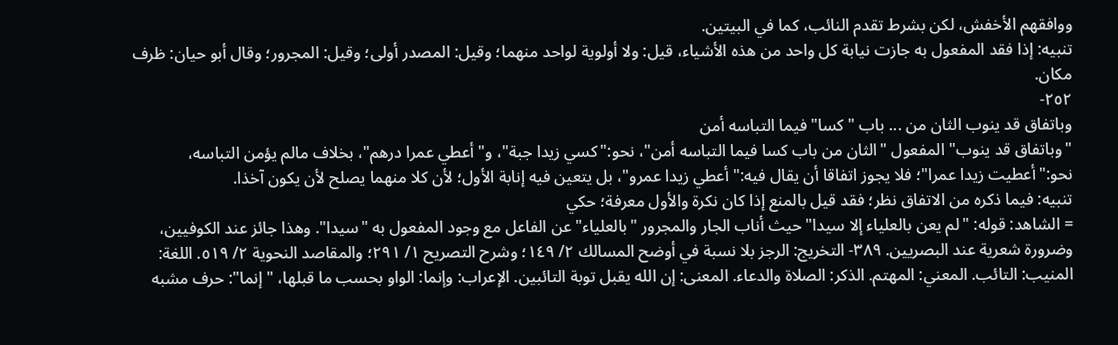ووافقهم الأخفش، لكن بشرط تقدم النائب، كما في البيتين.
تنبيه: إذا فقد المفعول به جازت نيابة كل واحد من هذه الأشياء، قيل: ولا أولوية لواحد منهما؛ وقيل: المصدر أولى؛ وقيل: المجرور؛ وقال أبو حيان: ظرف مكان.
٢٥٢-
وباتفاق قد ينوب الثان من ... باب "كسا" فيما التباسه أمن
"وباتفاق قد ينوب" المفعول "الثان من باب كسا فيما التباسه أمن"، نحو:"كسي زيدا جبة"، و"أعطي عمرا درهم"، بخلاف مالم يؤمن التباسه، نحو:"أعطيت زيدا عمرا"؛ فلا يجوز اتفاقا أن يقال فيه:"أعطي زيدا عمرو"، بل يتعين فيه إنابة الأول؛ لأن كلا منهما يصلح لأن يكون آخذا.
تنبيه: فيما ذكره من الاتفاق نظر؛ فقد قيل بالمنع إذا كان نكرة والأول معرفة؛ حكي
= الشاهد: قوله: "لم يعن بالعلياء إلا سيدا" حيث أناب الجار والمجرور "بالعلياء" عن الفاعل مع وجود المفعول به "سيدا". وهذا جائز عند الكوفيين، وضرورة شعرية عند البصريين. ٣٨٩- التخريج: الرجز بلا نسبة في أوضح المسالك ٢/ ١٤٩؛ وشرح التصريح ١/ ٢٩١؛ والمقاصد النحوية ٢/ ٥١٩. اللغة: المنيب: التائب. المعني: المهتم. الذكر: الصلاة والدعاء. المعنى: إن الله يقبل توبة التائبين. الإعراب: وإنما: الواو بحسب ما قبلها، "إنما": حرف مشبه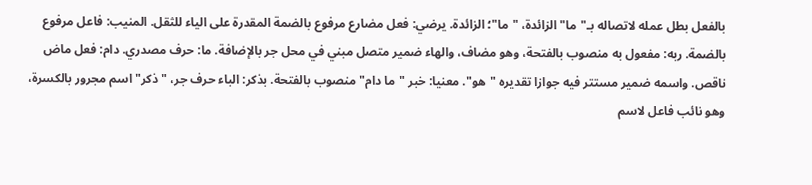بالفعل بطل عمله لاتصاله بـ"ما" الزائدة، "ما"؛ الزائدة. يرضي: فعل مضارع مرفوع بالضمة المقدرة على الياء للثقل. المنيب: فاعل مرفوع بالضمة. ربه: مفعول به منصوب بالفتحة، وهو مضاف، والهاء ضمير متصل مبني في محل جر بالإضافة. ما: حرف مصدري. دام: فعل ماض ناقص. واسمه ضمير مستتر فيه جوازا تقديره "هو". معنيا: خبر "ما دام" منصوب بالفتحة. بذكر: الباء حرف جر، "ذكر" اسم مجرور بالكسرة، وهو نائب فاعل لاسم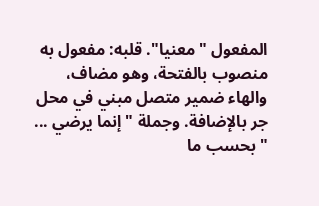المفعول "معنيا". قلبه: مفعول به منصوب بالفتحة، وهو مضاف، والهاء ضمير متصل مبني في محل جر بالإضافة. وجملة "إنما يرضي ... " بحسب ما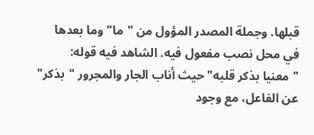قبلها. وجملة المصدر المؤول من "ما" وما بعدها في محل نصب مفعول فيه. الشاهد فيه قوله: "معنيا بذكر قلبه" حيث أناب الجار والمجرور "بذكر" عن الفاعل، مع وجود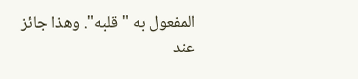المفعول به "قلبه". وهذا جائز عند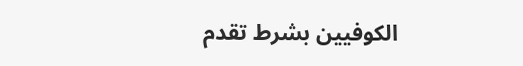الكوفيين بشرط تقدم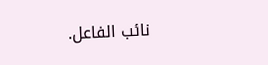نائب الفاعل.